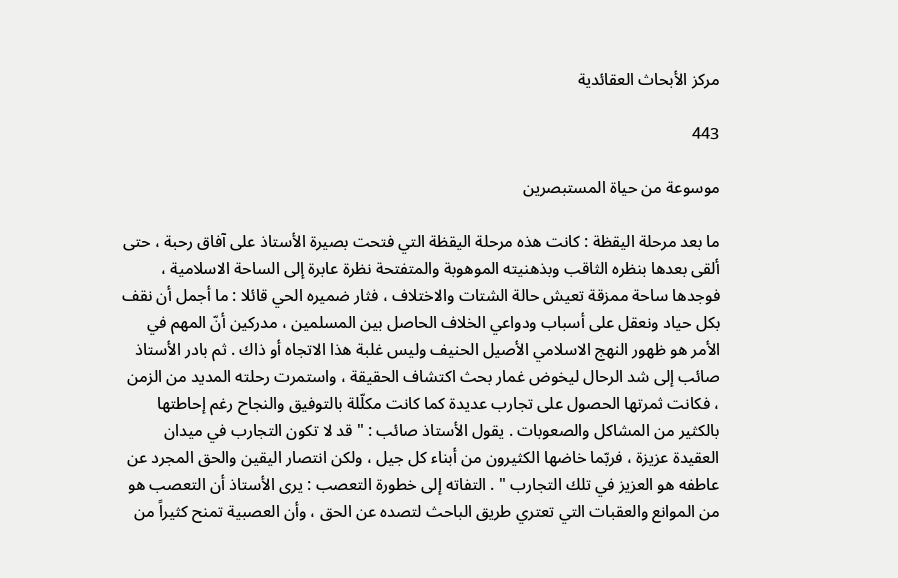مركز الأبحاث العقائدية

443

موسوعة من حياة المستبصرين

ما بعد مرحلة اليقظة : كانت هذه مرحلة اليقظة التي فتحت بصيرة الأستاذ على آفاق رحبة ، حتى ألقى بعدها بنظره الثاقب وبذهنيته الموهوبة والمتفتحة نظرة عابرة إلى الساحة الاسلامية ، فوجدها ساحة ممزقة تعيش حالة الشتات والاختلاف ، فثار ضميره الحي قائلا : ما أجمل أن نقف بكل حياد ونعقل على أسباب ودواعي الخلاف الحاصل بين المسلمين ، مدركين أنّ المهم في الأمر هو ظهور النهج الاسلامي الأصيل الحنيف وليس غلبة هذا الاتجاه أو ذاك . ثم بادر الأستاذ صائب إلى شد الرحال ليخوض غمار بحث اكتشاف الحقيقة ، واستمرت رحلته المديد من الزمن ، فكانت ثمرتها الحصول على تجارب عديدة كما كانت مكلّلة بالتوفيق والنجاح رغم إحاطتها بالكثير من المشاكل والصعوبات . يقول الأستاذ صائب : " قد لا تكون التجارب في ميدان العقيدة عزيزة ، فربّما خاضها الكثيرون من أبناء كل جيل ، ولكن انتصار اليقين والحق المجرد عن عاطفه هو العزيز في تلك التجارب " . التفاته إلى خطورة التعصب : يرى الأستاذ أن التعصب هو من الموانع والعقبات التي تعتري طريق الباحث لتصده عن الحق ، وأن العصبية تمنح كثيراً من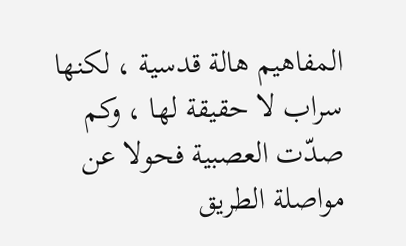المفاهيم هالة قدسية ، لكنها سراب لا حقيقة لها ، وكم صدّت العصبية فحولا عن مواصلة الطريق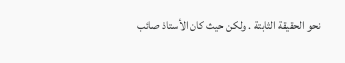نحو الحقيقة الثابتة . ولكن حيث كان الأستاذ صائب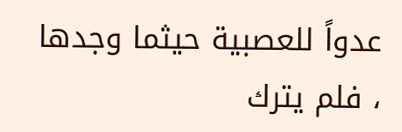عدواً للعصبية حيثما وجدها ، فلم يترك